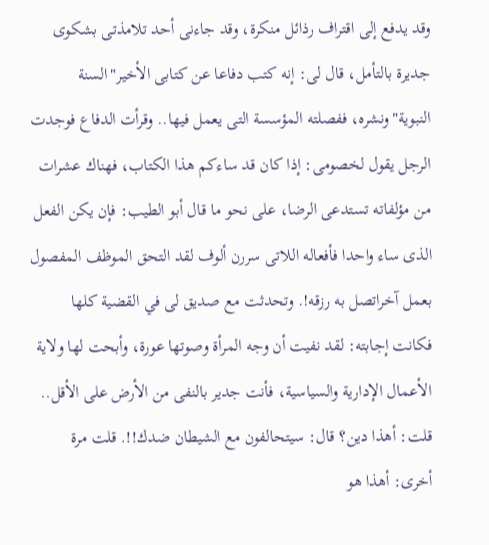وقد يدفع إلى اقتراف رذائل منكرة، وقد جاءنى أحد تلامذتى بشكوى جديرة بالتأمل، قال لى: إنه كتب دفاعا عن كتابى الأخير"السنة النبوية"ونشره، ففصلته المؤسسة التى يعمل فيها.. وقرأت الدفاع فوجدت الرجل يقول لخصومى: إذا كان قد ساءكم هذا الكتاب، فهناك عشرات من مؤلفاته تستدعى الرضا، على نحو ما قال أبو الطيب: فإن يكن الفعل الذى ساء واحدا فأفعاله اللاتى سررن ألوف لقد التحق الموظف المفصول بعمل آخراتصل به رزقه!. وتحدثت مع صديق لى في القضية كلها فكانت إجابته: لقد نفيت أن وجه المرأة وصوتها عورة، وأبحت لها ولاية الأعمال الإدارية والسياسية، فأنت جدير بالنفى من الأرض على الأقل.. قلت: أهذا دين؟ قال: سيتحالفون مع الشيطان ضدك!!. قلت مرة أخرى: أهذا هو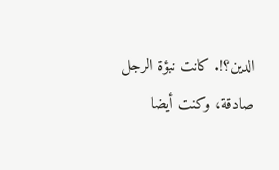الدين؟!. كانت نبؤة الرجل صادقة، وكنت أيضا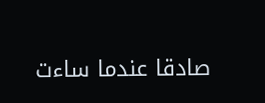صادقا عندما ساءت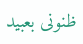ظنونى بعبيد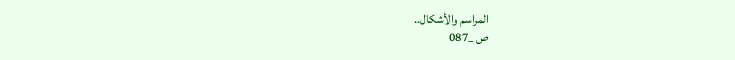المراسم والأشكال..
ص _087